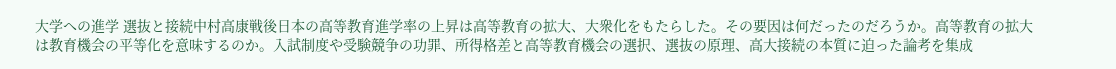大学への進学 選抜と接続中村高康戦後日本の高等教育進学率の上昇は高等教育の拡大、大衆化をもたらした。その要因は何だったのだろうか。高等教育の拡大は教育機会の平等化を意味するのか。入試制度や受験競争の功罪、所得格差と高等教育機会の選択、選抜の原理、高大接続の本質に迫った論考を集成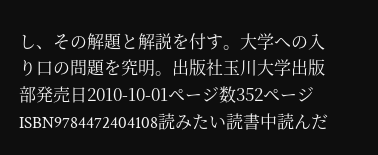し、その解題と解説を付す。大学への入り口の問題を究明。出版社玉川大学出版部発売日2010-10-01ページ数352ページISBN9784472404108読みたい読書中読んだ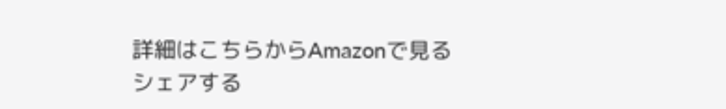詳細はこちらからAmazonで見るシェアする